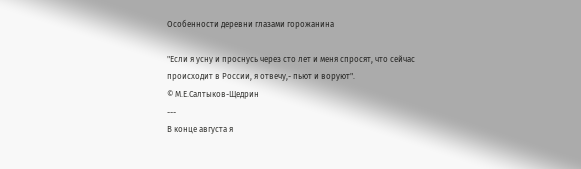Особенности деревни глазами горожанина

"Если я усну и проснусь через сто лет и меня спросят, что сейчас происходит в России, я отвечу,- пьют и воруют".
© М.Е.Салтыков-Щедрин
---
В конце августа я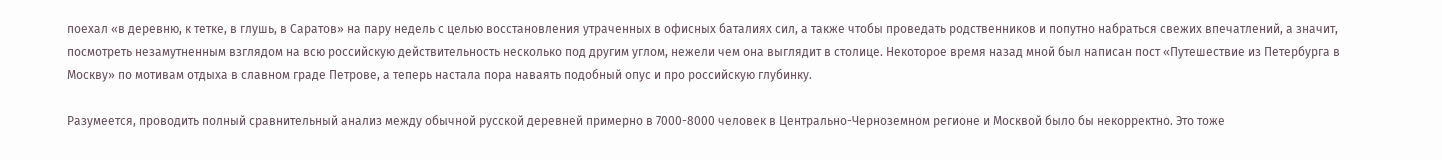поехал «в деревню, к тетке, в глушь, в Саратов» на пару недель с целью восстановления утраченных в офисных баталиях сил, а также чтобы проведать родственников и попутно набраться свежих впечатлений, а значит, посмотреть незамутненным взглядом на всю российскую действительность несколько под другим углом, нежели чем она выглядит в столице. Некоторое время назад мной был написан пост «Путешествие из Петербурга в Москву» по мотивам отдыха в славном граде Петрове, а теперь настала пора наваять подобный опус и про российскую глубинку.

Разумеется, проводить полный сравнительный анализ между обычной русской деревней примерно в 7000-8000 человек в Центрально-Черноземном регионе и Москвой было бы некорректно. Это тоже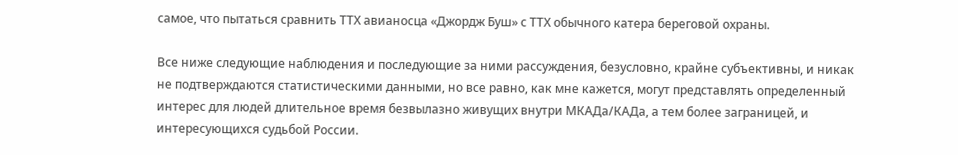самое, что пытаться сравнить ТТХ авианосца «Джордж Буш» с ТТХ обычного катера береговой охраны.

Все ниже следующие наблюдения и последующие за ними рассуждения, безусловно, крайне субъективны, и никак не подтверждаются статистическими данными, но все равно, как мне кажется, могут представлять определенный интерес для людей длительное время безвылазно живущих внутри МКАДа/КАДа, а тем более заграницей, и интересующихся судьбой России.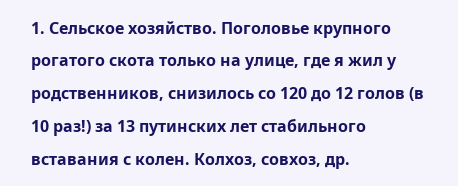1. Сельское хозяйство. Поголовье крупного рогатого скота только на улице, где я жил у родственников, снизилось со 120 до 12 голов (в 10 раз!) за 13 путинских лет стабильного вставания с колен. Колхоз, совхоз, др.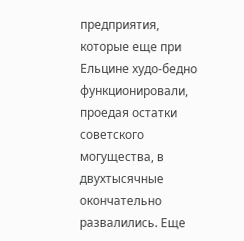предприятия, которые еще при Ельцине худо-бедно функционировали, проедая остатки советского могущества, в двухтысячные окончательно развалились. Еще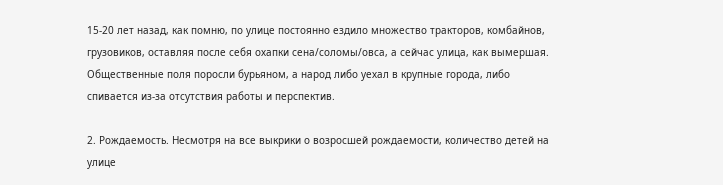15-20 лет назад, как помню, по улице постоянно ездило множество тракторов, комбайнов, грузовиков, оставляя после себя охапки сена/соломы/овса, а сейчас улица, как вымершая. Общественные поля поросли бурьяном, а народ либо уехал в крупные города, либо спивается из-за отсутствия работы и перспектив.

2. Рождаемость. Несмотря на все выкрики о возросшей рождаемости, количество детей на улице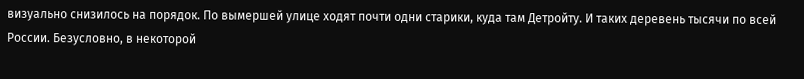визуально снизилось на порядок. По вымершей улице ходят почти одни старики, куда там Детройту. И таких деревень тысячи по всей России. Безусловно, в некоторой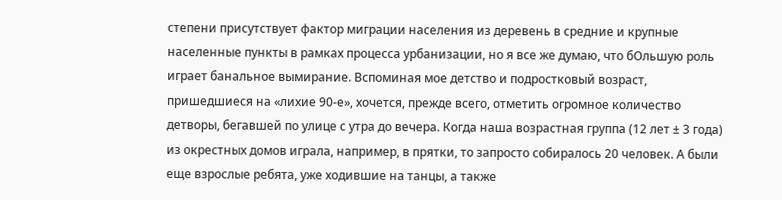степени присутствует фактор миграции населения из деревень в средние и крупные населенные пункты в рамках процесса урбанизации, но я все же думаю, что бОльшую роль играет банальное вымирание. Вспоминая мое детство и подростковый возраст, пришедшиеся на «лихие 90-е», хочется, прежде всего, отметить огромное количество детворы, бегавшей по улице с утра до вечера. Когда наша возрастная группа (12 лет ± 3 года) из окрестных домов играла, например, в прятки, то запросто собиралось 20 человек. А были еще взрослые ребята, уже ходившие на танцы, а также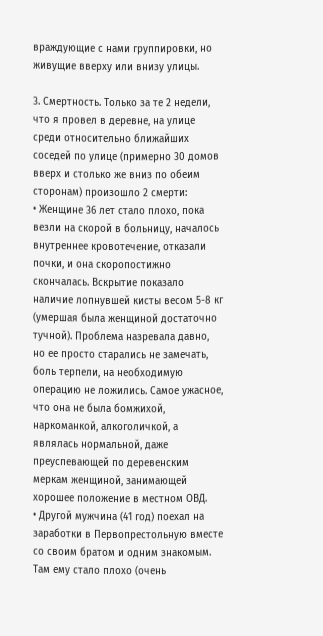враждующие с нами группировки, но живущие вверху или внизу улицы.

3. Смертность. Только за те 2 недели, что я провел в деревне, на улице среди относительно ближайших соседей по улице (примерно 30 домов вверх и столько же вниз по обеим сторонам) произошло 2 смерти:
• Женщине 36 лет стало плохо, пока везли на скорой в больницу, началось внутреннее кровотечение, отказали почки, и она скоропостижно скончалась. Вскрытие показало наличие лопнувшей кисты весом 5-8 кг (умершая была женщиной достаточно тучной). Проблема назревала давно, но ее просто старались не замечать, боль терпели, на необходимую операцию не ложились. Самое ужасное, что она не была бомжихой, наркоманкой, алкоголичкой, а являлась нормальной, даже преуспевающей по деревенским меркам женщиной, занимающей хорошее положение в местном ОВД.
• Другой мужчина (41 год) поехал на заработки в Первопрестольную вместе со своим братом и одним знакомым. Там ему стало плохо (очень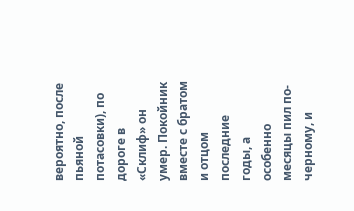вероятно, после пьяной потасовки), по дороге в «Склиф» он умер. Покойник вместе с братом и отцом последние годы, а особенно месяцы пил по-черному, и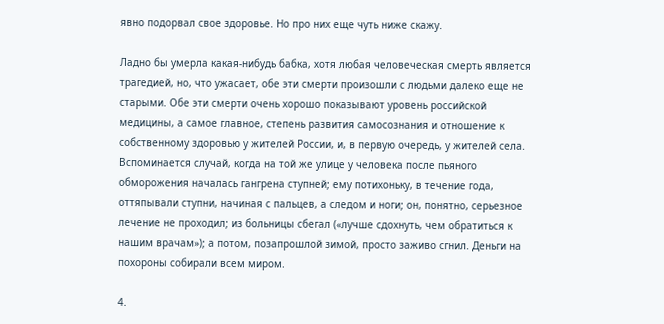явно подорвал свое здоровье. Но про них еще чуть ниже скажу.

Ладно бы умерла какая-нибудь бабка, хотя любая человеческая смерть является трагедией, но, что ужасает, обе эти смерти произошли с людьми далеко еще не старыми. Обе эти смерти очень хорошо показывают уровень российской медицины, а самое главное, степень развития самосознания и отношение к собственному здоровью у жителей России, и, в первую очередь, у жителей села. Вспоминается случай, когда на той же улице у человека после пьяного обморожения началась гангрена ступней; ему потихоньку, в течение года, оттяпывали ступни, начиная с пальцев, а следом и ноги; он, понятно, серьезное лечение не проходил; из больницы сбегал («лучше сдохнуть, чем обратиться к нашим врачам»); а потом, позапрошлой зимой, просто заживо сгнил. Деньги на похороны собирали всем миром.

4.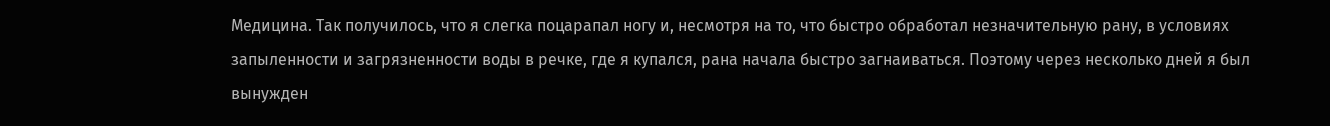Медицина. Так получилось, что я слегка поцарапал ногу и, несмотря на то, что быстро обработал незначительную рану, в условиях запыленности и загрязненности воды в речке, где я купался, рана начала быстро загнаиваться. Поэтому через несколько дней я был вынужден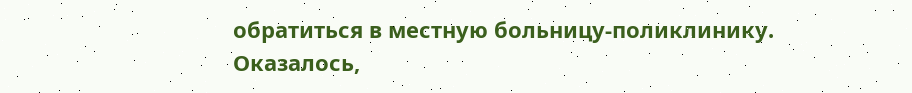обратиться в местную больницу-поликлинику. Оказалось,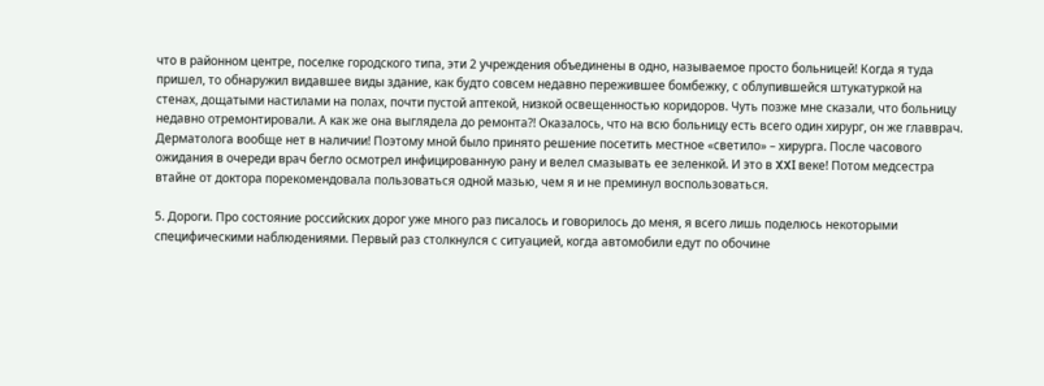что в районном центре, поселке городского типа, эти 2 учреждения объединены в одно, называемое просто больницей! Когда я туда пришел, то обнаружил видавшее виды здание, как будто совсем недавно пережившее бомбежку, с облупившейся штукатуркой на стенах, дощатыми настилами на полах, почти пустой аптекой, низкой освещенностью коридоров. Чуть позже мне сказали, что больницу недавно отремонтировали. А как же она выглядела до ремонта?! Оказалось, что на всю больницу есть всего один хирург, он же главврач. Дерматолога вообще нет в наличии! Поэтому мной было принято решение посетить местное «светило» – хирурга. После часового ожидания в очереди врач бегло осмотрел инфицированную рану и велел смазывать ее зеленкой. И это в XXI веке! Потом медсестра втайне от доктора порекомендовала пользоваться одной мазью, чем я и не преминул воспользоваться.

5. Дороги. Про состояние российских дорог уже много раз писалось и говорилось до меня, я всего лишь поделюсь некоторыми специфическими наблюдениями. Первый раз столкнулся с ситуацией, когда автомобили едут по обочине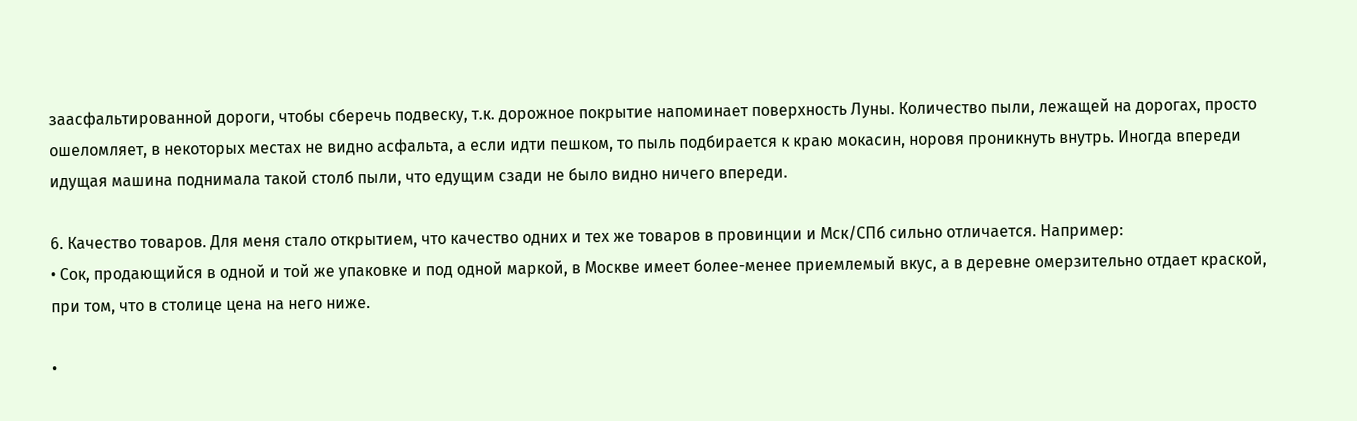заасфальтированной дороги, чтобы сберечь подвеску, т.к. дорожное покрытие напоминает поверхность Луны. Количество пыли, лежащей на дорогах, просто ошеломляет, в некоторых местах не видно асфальта, а если идти пешком, то пыль подбирается к краю мокасин, норовя проникнуть внутрь. Иногда впереди идущая машина поднимала такой столб пыли, что едущим сзади не было видно ничего впереди.

6. Качество товаров. Для меня стало открытием, что качество одних и тех же товаров в провинции и Мск/СПб сильно отличается. Например:
• Сок, продающийся в одной и той же упаковке и под одной маркой, в Москве имеет более-менее приемлемый вкус, а в деревне омерзительно отдает краской, при том, что в столице цена на него ниже.

•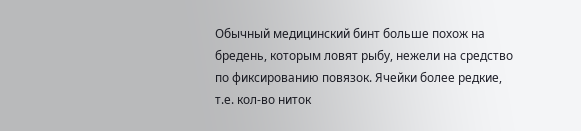Обычный медицинский бинт больше похож на бредень, которым ловят рыбу, нежели на средство по фиксированию повязок. Ячейки более редкие, т.е. кол-во ниток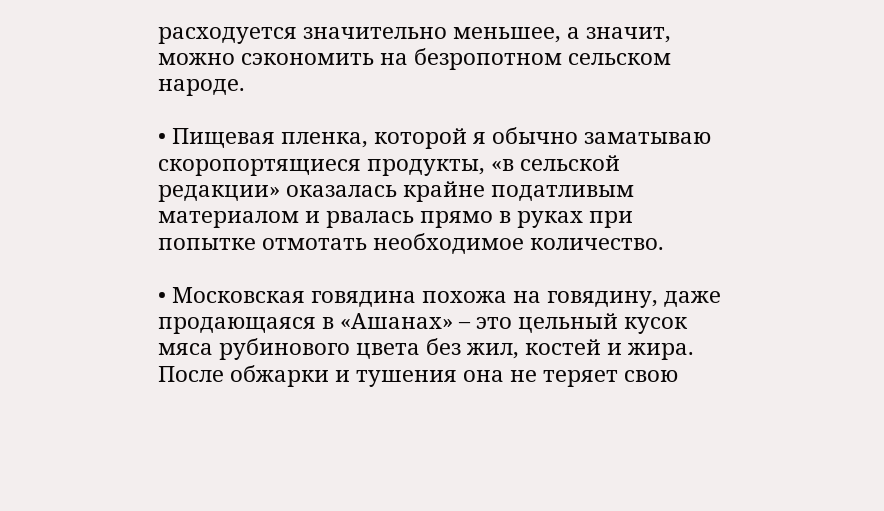расходуется значительно меньшее, а значит, можно сэкономить на безропотном сельском народе.

• Пищевая пленка, которой я обычно заматываю скоропортящиеся продукты, «в сельской редакции» оказалась крайне податливым материалом и рвалась прямо в руках при попытке отмотать необходимое количество.

• Московская говядина похожа на говядину, даже продающаяся в «Ашанах» – это цельный кусок мяса рубинового цвета без жил, костей и жира. После обжарки и тушения она не теряет свою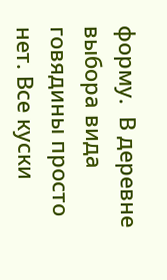форму.  В деревне выбора вида говядины просто нет. Все куски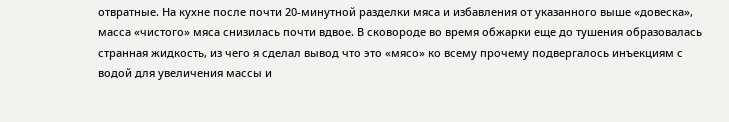отвратные. На кухне после почти 20-минутной разделки мяса и избавления от указанного выше «довеска», масса «чистого» мяса снизилась почти вдвое. В сковороде во время обжарки еще до тушения образовалась странная жидкость, из чего я сделал вывод что это «мясо» ко всему прочему подвергалось инъекциям с водой для увеличения массы и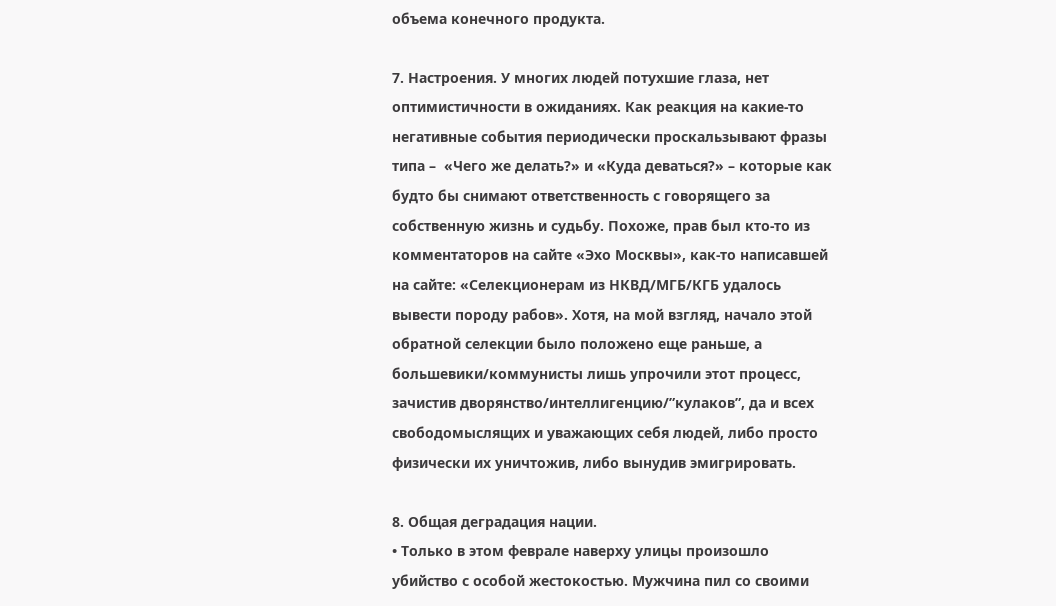объема конечного продукта.

7. Настроения. У многих людей потухшие глаза, нет оптимистичности в ожиданиях. Как реакция на какие-то негативные события периодически проскальзывают фразы типа –  «Чего же делать?» и «Куда деваться?» – которые как будто бы снимают ответственность с говорящего за собственную жизнь и судьбу. Похоже, прав был кто-то из комментаторов на сайте «Эхо Москвы», как-то написавшей на сайте: «Селекционерам из НКВД/МГБ/КГБ удалось вывести породу рабов». Хотя, на мой взгляд, начало этой обратной селекции было положено еще раньше, а большевики/коммунисты лишь упрочили этот процесс, зачистив дворянство/интеллигенцию/”кулаков”, да и всех свободомыслящих и уважающих себя людей, либо просто физически их уничтожив, либо вынудив эмигрировать.

8. Общая деградация нации.
• Только в этом феврале наверху улицы произошло убийство с особой жестокостью. Мужчина пил со своими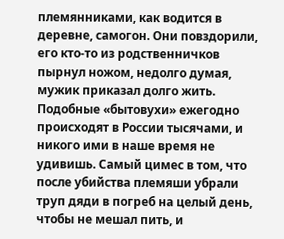племянниками, как водится в деревне, самогон. Они повздорили, его кто-то из родственничков пырнул ножом, недолго думая, мужик приказал долго жить. Подобные «бытовухи» ежегодно происходят в России тысячами, и никого ими в наше время не удивишь. Самый цимес в том, что после убийства племяши убрали труп дяди в погреб на целый день, чтобы не мешал пить, и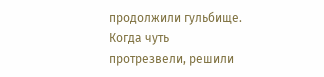продолжили гульбище. Когда чуть протрезвели, решили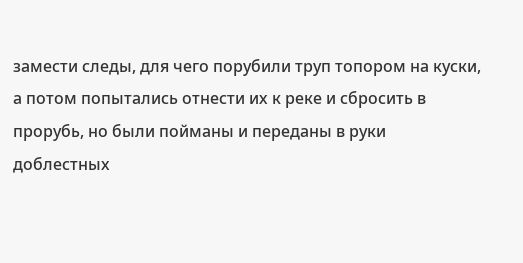замести следы, для чего порубили труп топором на куски, а потом попытались отнести их к реке и сбросить в прорубь, но были пойманы и переданы в руки доблестных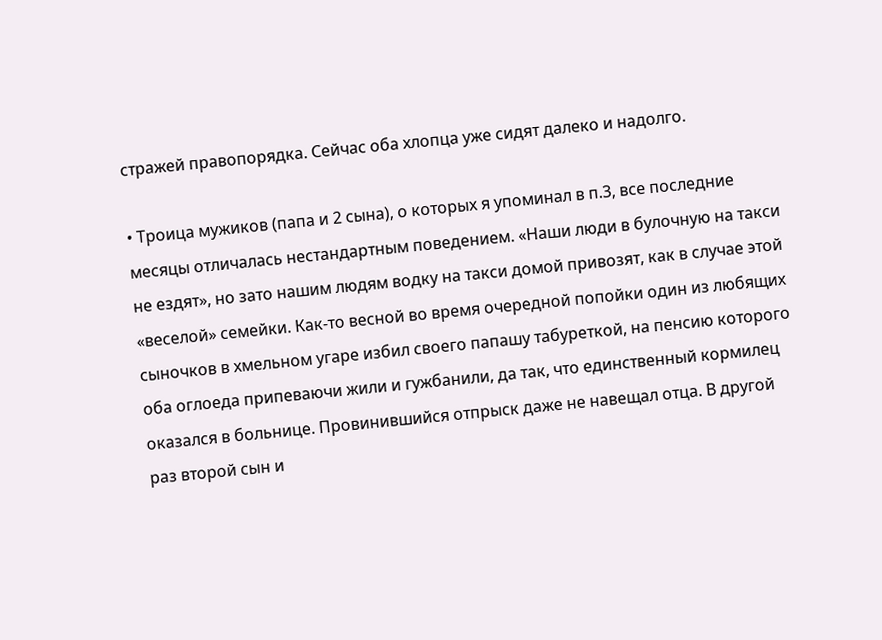стражей правопорядка. Сейчас оба хлопца уже сидят далеко и надолго.

• Троица мужиков (папа и 2 сына), о которых я упоминал в п.3, все последние месяцы отличалась нестандартным поведением. «Наши люди в булочную на такси не ездят», но зато нашим людям водку на такси домой привозят, как в случае этой «веселой» семейки. Как-то весной во время очередной попойки один из любящих сыночков в хмельном угаре избил своего папашу табуреткой, на пенсию которого оба оглоеда припеваючи жили и гужбанили, да так, что единственный кормилец оказался в больнице. Провинившийся отпрыск даже не навещал отца. В другой раз второй сын и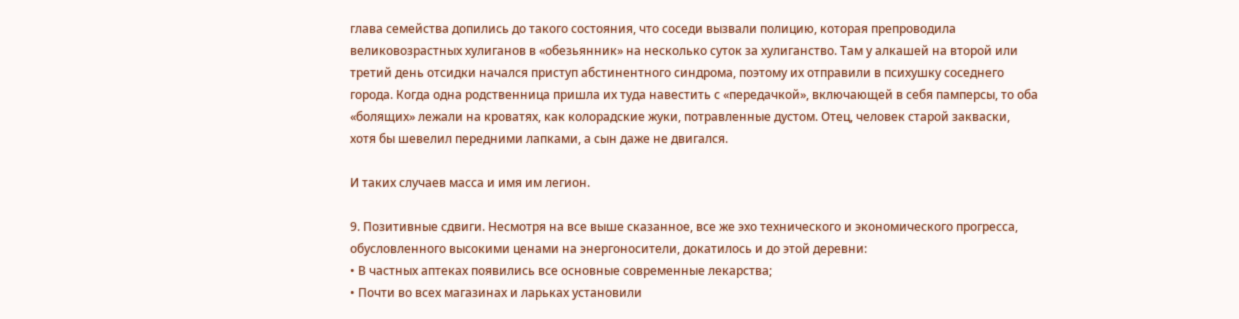глава семейства допились до такого состояния, что соседи вызвали полицию, которая препроводила великовозрастных хулиганов в «обезьянник» на несколько суток за хулиганство. Там у алкашей на второй или третий день отсидки начался приступ абстинентного синдрома, поэтому их отправили в психушку соседнего города. Когда одна родственница пришла их туда навестить с «передачкой», включающей в себя памперсы, то оба «болящих» лежали на кроватях, как колорадские жуки, потравленные дустом. Отец, человек старой закваски, хотя бы шевелил передними лапками, а сын даже не двигался.

И таких случаев масса и имя им легион.

9. Позитивные сдвиги. Несмотря на все выше сказанное, все же эхо технического и экономического прогресса, обусловленного высокими ценами на энергоносители, докатилось и до этой деревни:
• В частных аптеках появились все основные современные лекарства;
• Почти во всех магазинах и ларьках установили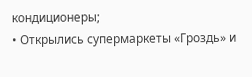кондиционеры;
• Открылись супермаркеты «Гроздь» и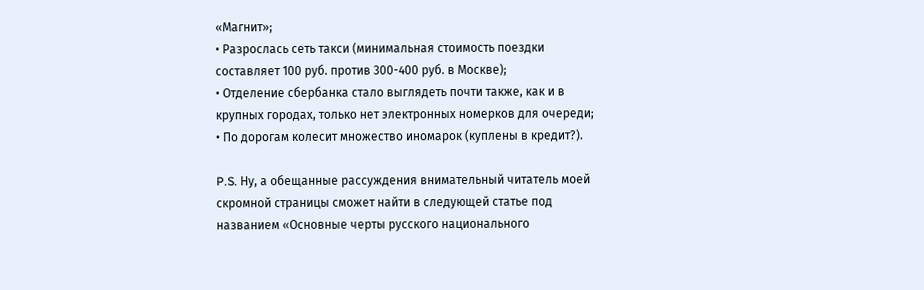«Магнит»;
• Разрослась сеть такси (минимальная стоимость поездки составляет 100 руб. против 300-400 руб. в Москве);
• Отделение сбербанка стало выглядеть почти также, как и в крупных городах, только нет электронных номерков для очереди;
• По дорогам колесит множество иномарок (куплены в кредит?).

P.S. Ну, а обещанные рассуждения внимательный читатель моей скромной страницы сможет найти в следующей статье под названием «Основные черты русского национального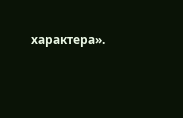характера».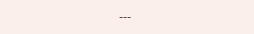---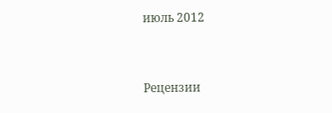июль 2012


Рецензии